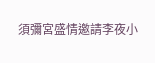須彌宮盛情邀請李夜小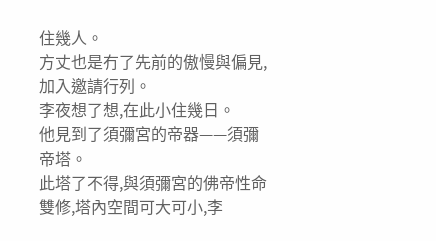住幾人。
方丈也是冇了先前的傲慢與偏見,加入邀請行列。
李夜想了想,在此小住幾日。
他見到了須彌宮的帝器——須彌帝塔。
此塔了不得,與須彌宮的佛帝性命雙修,塔內空間可大可小,李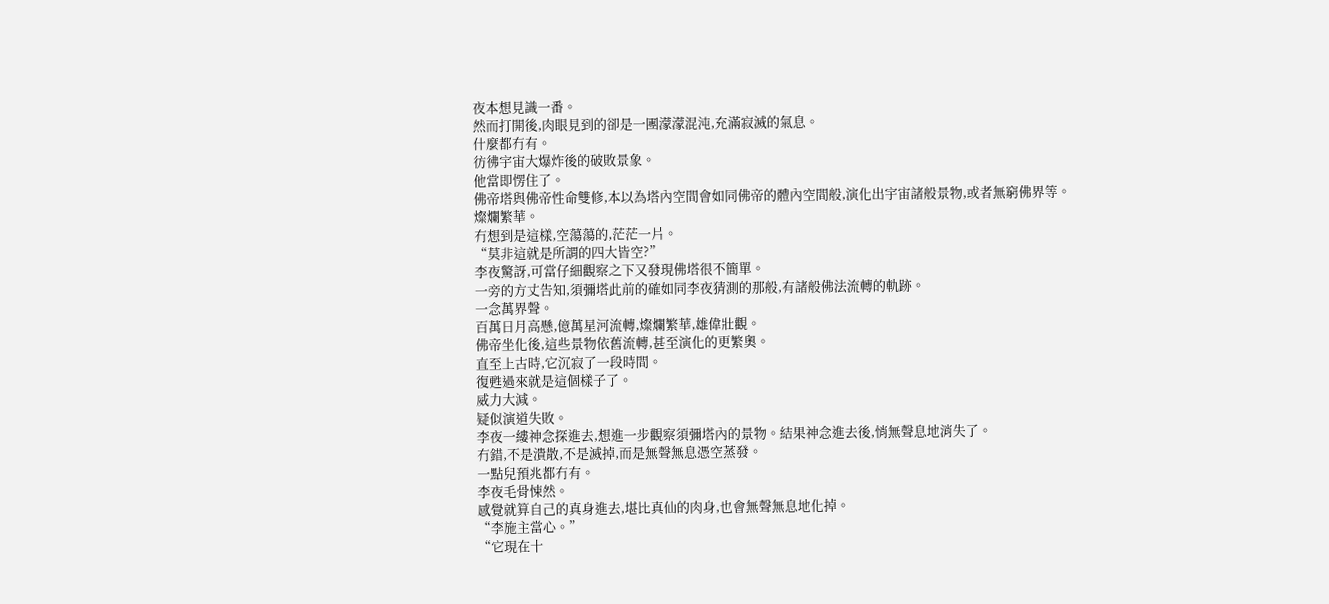夜本想見識一番。
然而打開後,肉眼見到的卻是一團濛濛混沌,充滿寂滅的氣息。
什麼都冇有。
彷彿宇宙大爆炸後的破敗景象。
他當即愣住了。
佛帝塔與佛帝性命雙修,本以為塔內空間會如同佛帝的體內空間般,演化出宇宙諸般景物,或者無窮佛界等。
燦爛繁華。
冇想到是這樣,空蕩蕩的,茫茫一片。
“莫非這就是所謂的四大皆空?”
李夜驚訝,可當仔細觀察之下又發現佛塔很不簡單。
一旁的方丈告知,須彌塔此前的確如同李夜猜測的那般,有諸般佛法流轉的軌跡。
一念萬界聲。
百萬日月高懸,億萬星河流轉,燦爛繁華,雄偉壯觀。
佛帝坐化後,這些景物依舊流轉,甚至演化的更繁奧。
直至上古時,它沉寂了一段時間。
復甦過來就是這個樣子了。
威力大減。
疑似演道失敗。
李夜一縷神念探進去,想進一步觀察須彌塔內的景物。結果神念進去後,悄無聲息地消失了。
冇錯,不是潰散,不是滅掉,而是無聲無息憑空蒸發。
一點兒預兆都冇有。
李夜毛骨悚然。
感覺就算自己的真身進去,堪比真仙的肉身,也會無聲無息地化掉。
“李施主當心。”
“它現在十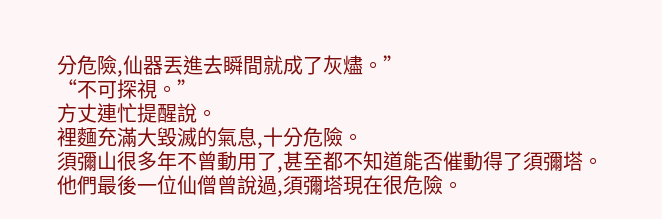分危險,仙器丟進去瞬間就成了灰燼。”
“不可探視。”
方丈連忙提醒說。
裡麵充滿大毀滅的氣息,十分危險。
須彌山很多年不曾動用了,甚至都不知道能否催動得了須彌塔。
他們最後一位仙僧曾說過,須彌塔現在很危險。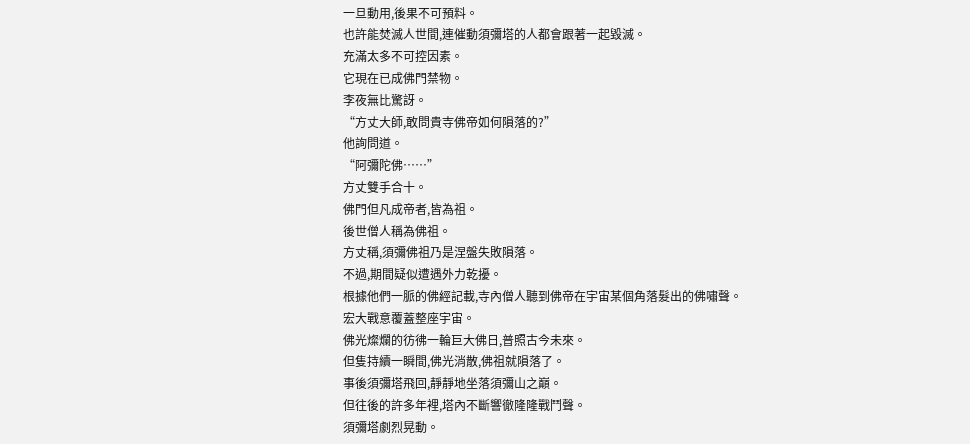一旦動用,後果不可預料。
也許能焚滅人世間,連催動須彌塔的人都會跟著一起毀滅。
充滿太多不可控因素。
它現在已成佛門禁物。
李夜無比驚訝。
“方丈大師,敢問貴寺佛帝如何隕落的?”
他詢問道。
“阿彌陀佛……”
方丈雙手合十。
佛門但凡成帝者,皆為祖。
後世僧人稱為佛祖。
方丈稱,須彌佛祖乃是涅盤失敗隕落。
不過,期間疑似遭遇外力乾擾。
根據他們一脈的佛經記載,寺內僧人聽到佛帝在宇宙某個角落髮出的佛嘯聲。
宏大戰意覆蓋整座宇宙。
佛光燦爛的彷彿一輪巨大佛日,普照古今未來。
但隻持續一瞬間,佛光消散,佛祖就隕落了。
事後須彌塔飛回,靜靜地坐落須彌山之巔。
但往後的許多年裡,塔內不斷響徹隆隆戰鬥聲。
須彌塔劇烈晃動。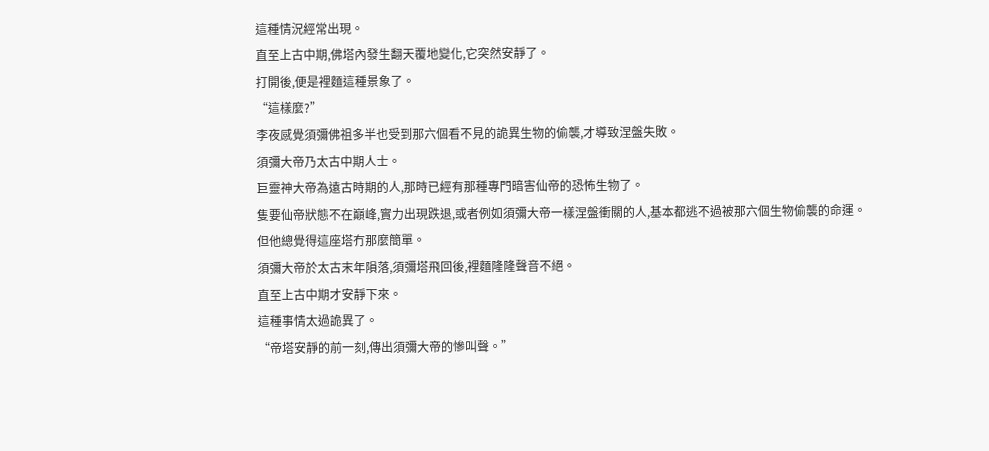這種情況經常出現。
直至上古中期,佛塔內發生翻天覆地變化,它突然安靜了。
打開後,便是裡麵這種景象了。
“這樣麼?”
李夜感覺須彌佛祖多半也受到那六個看不見的詭異生物的偷襲,才導致涅盤失敗。
須彌大帝乃太古中期人士。
巨靈神大帝為遠古時期的人,那時已經有那種專門暗害仙帝的恐怖生物了。
隻要仙帝狀態不在巔峰,實力出現跌退,或者例如須彌大帝一樣涅盤衝關的人,基本都逃不過被那六個生物偷襲的命運。
但他總覺得這座塔冇那麼簡單。
須彌大帝於太古末年隕落,須彌塔飛回後,裡麵隆隆聲音不絕。
直至上古中期才安靜下來。
這種事情太過詭異了。
“帝塔安靜的前一刻,傳出須彌大帝的慘叫聲。”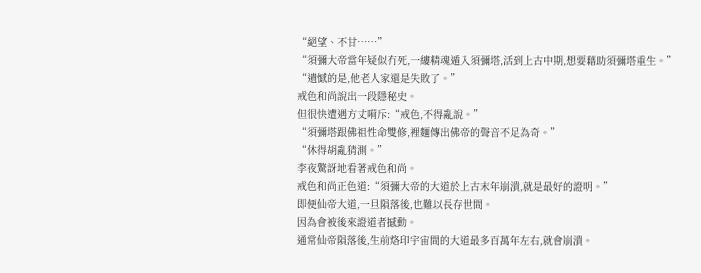“絕望、不甘……”
“須彌大帝當年疑似冇死,一縷精魂遁入須彌塔,活到上古中期,想要藉助須彌塔重生。”
“遺憾的是,他老人家還是失敗了。”
戒色和尚說出一段隱秘史。
但很快遭遇方丈嗬斥:“戒色,不得亂說。”
“須彌塔跟佛祖性命雙修,裡麵傳出佛帝的聲音不足為奇。”
“休得胡亂猜測。”
李夜驚訝地看著戒色和尚。
戒色和尚正色道:“須彌大帝的大道於上古末年崩潰,就是最好的證明。”
即便仙帝大道,一旦隕落後,也難以長存世間。
因為會被後來證道者撼動。
通常仙帝隕落後,生前烙印宇宙間的大道最多百萬年左右,就會崩潰。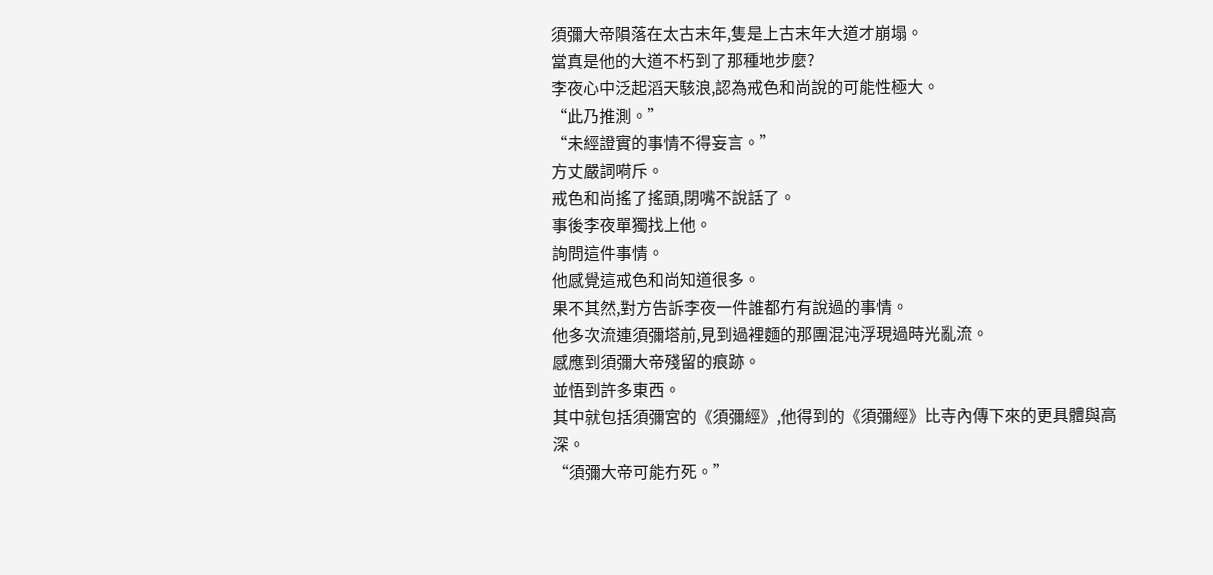須彌大帝隕落在太古末年,隻是上古末年大道才崩塌。
當真是他的大道不朽到了那種地步麼?
李夜心中泛起滔天駭浪,認為戒色和尚說的可能性極大。
“此乃推測。”
“未經證實的事情不得妄言。”
方丈嚴詞嗬斥。
戒色和尚搖了搖頭,閉嘴不說話了。
事後李夜單獨找上他。
詢問這件事情。
他感覺這戒色和尚知道很多。
果不其然,對方告訴李夜一件誰都冇有說過的事情。
他多次流連須彌塔前,見到過裡麵的那團混沌浮現過時光亂流。
感應到須彌大帝殘留的痕跡。
並悟到許多東西。
其中就包括須彌宮的《須彌經》,他得到的《須彌經》比寺內傳下來的更具體與高深。
“須彌大帝可能冇死。”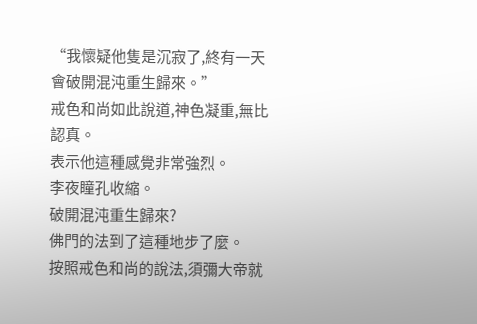“我懷疑他隻是沉寂了,終有一天會破開混沌重生歸來。”
戒色和尚如此說道,神色凝重,無比認真。
表示他這種感覺非常強烈。
李夜瞳孔收縮。
破開混沌重生歸來?
佛門的法到了這種地步了麼。
按照戒色和尚的說法,須彌大帝就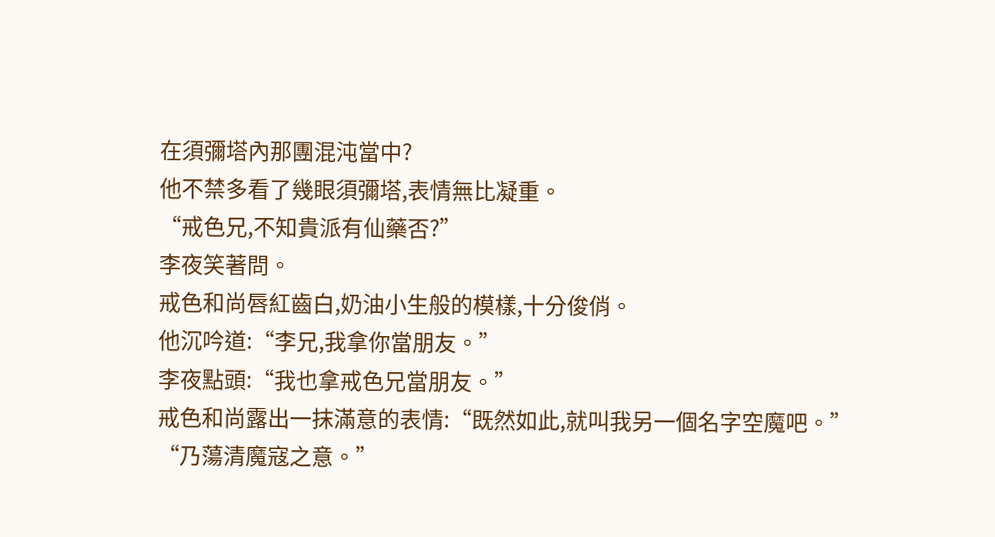在須彌塔內那團混沌當中?
他不禁多看了幾眼須彌塔,表情無比凝重。
“戒色兄,不知貴派有仙藥否?”
李夜笑著問。
戒色和尚唇紅齒白,奶油小生般的模樣,十分俊俏。
他沉吟道:“李兄,我拿你當朋友。”
李夜點頭:“我也拿戒色兄當朋友。”
戒色和尚露出一抹滿意的表情:“既然如此,就叫我另一個名字空魔吧。”
“乃蕩清魔寇之意。”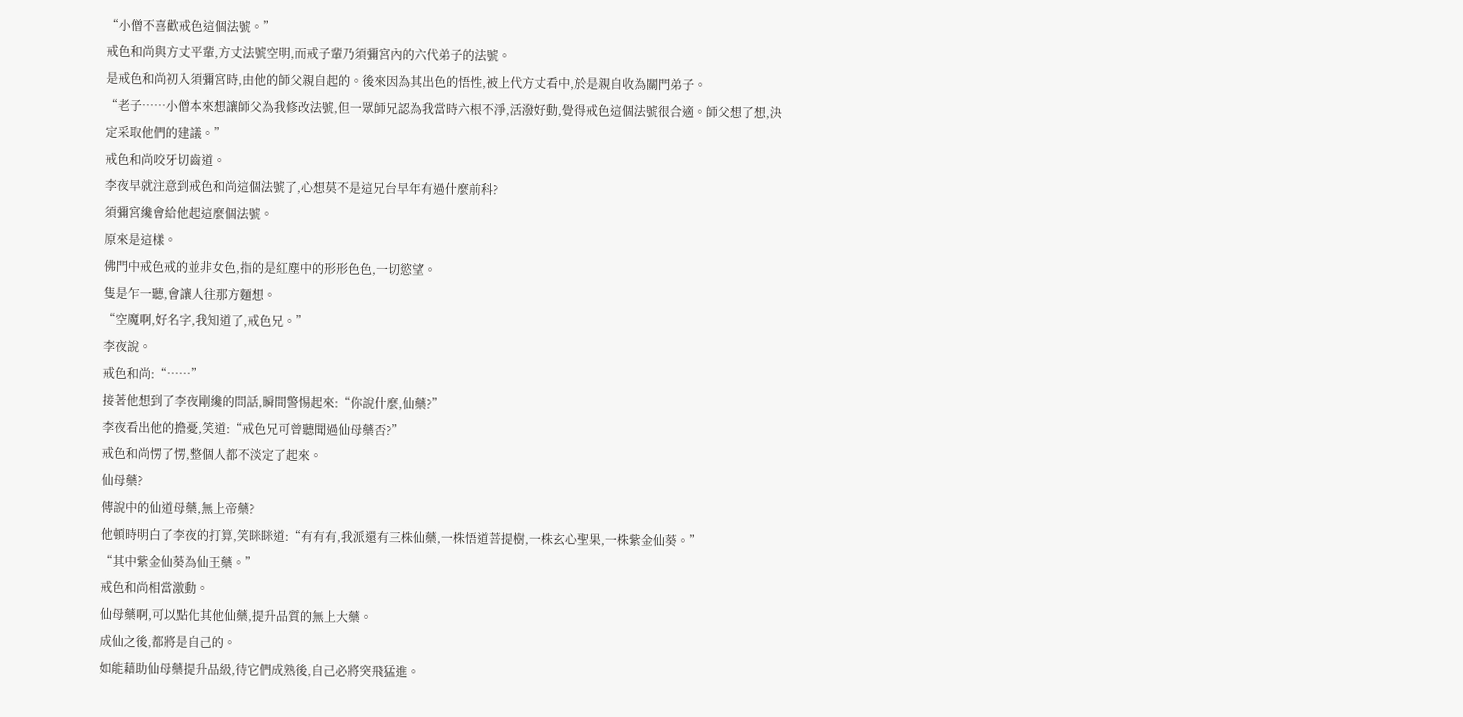“小僧不喜歡戒色這個法號。”
戒色和尚與方丈平輩,方丈法號空明,而戒子輩乃須彌宮內的六代弟子的法號。
是戒色和尚初入須彌宮時,由他的師父親自起的。後來因為其出色的悟性,被上代方丈看中,於是親自收為關門弟子。
“老子……小僧本來想讓師父為我修改法號,但一眾師兄認為我當時六根不淨,活潑好動,覺得戒色這個法號很合適。師父想了想,決定采取他們的建議。”
戒色和尚咬牙切齒道。
李夜早就注意到戒色和尚這個法號了,心想莫不是這兄台早年有過什麼前科?
須彌宮纔會給他起這麼個法號。
原來是這樣。
佛門中戒色戒的並非女色,指的是紅塵中的形形色色,一切慾望。
隻是乍一聽,會讓人往那方麵想。
“空魔啊,好名字,我知道了,戒色兄。”
李夜說。
戒色和尚:“……”
接著他想到了李夜剛纔的問話,瞬間警惕起來:“你說什麼,仙藥?”
李夜看出他的擔憂,笑道:“戒色兄可曾聽聞過仙母藥否?”
戒色和尚愣了愣,整個人都不淡定了起來。
仙母藥?
傳說中的仙道母藥,無上帝藥?
他頓時明白了李夜的打算,笑眯眯道:“有有有,我派還有三株仙藥,一株悟道菩提樹,一株玄心聖果,一株紫金仙葵。”
“其中紫金仙葵為仙王藥。”
戒色和尚相當激動。
仙母藥啊,可以點化其他仙藥,提升品質的無上大藥。
成仙之後,都將是自己的。
如能藉助仙母藥提升品級,待它們成熟後,自己必將突飛猛進。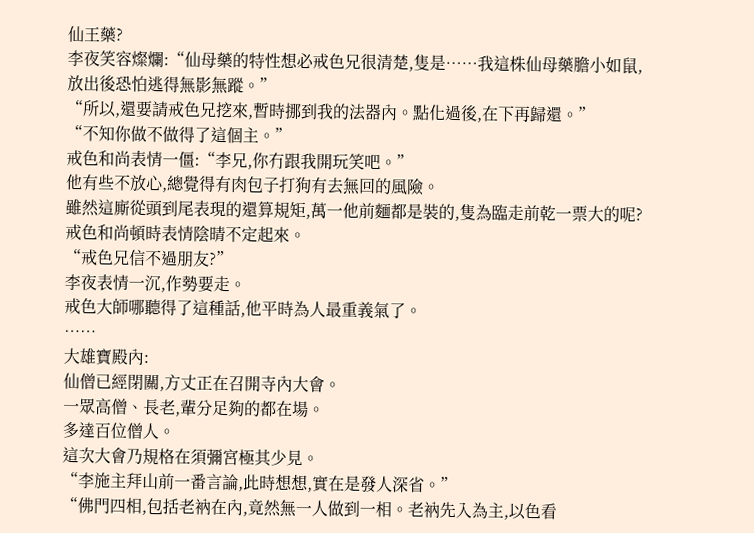仙王藥?
李夜笑容燦爛:“仙母藥的特性想必戒色兄很清楚,隻是……我這株仙母藥膽小如鼠,放出後恐怕逃得無影無蹤。”
“所以,還要請戒色兄挖來,暫時挪到我的法器內。點化過後,在下再歸還。”
“不知你做不做得了這個主。”
戒色和尚表情一僵:“李兄,你冇跟我開玩笑吧。”
他有些不放心,總覺得有肉包子打狗有去無回的風險。
雖然這廝從頭到尾表現的還算規矩,萬一他前麵都是裝的,隻為臨走前乾一票大的呢?
戒色和尚頓時表情陰晴不定起來。
“戒色兄信不過朋友?”
李夜表情一沉,作勢要走。
戒色大師哪聽得了這種話,他平時為人最重義氣了。
……
大雄寶殿內:
仙僧已經閉關,方丈正在召開寺內大會。
一眾高僧、長老,輩分足夠的都在場。
多達百位僧人。
這次大會乃規格在須彌宮極其少見。
“李施主拜山前一番言論,此時想想,實在是發人深省。”
“佛門四相,包括老衲在內,竟然無一人做到一相。老衲先入為主,以色看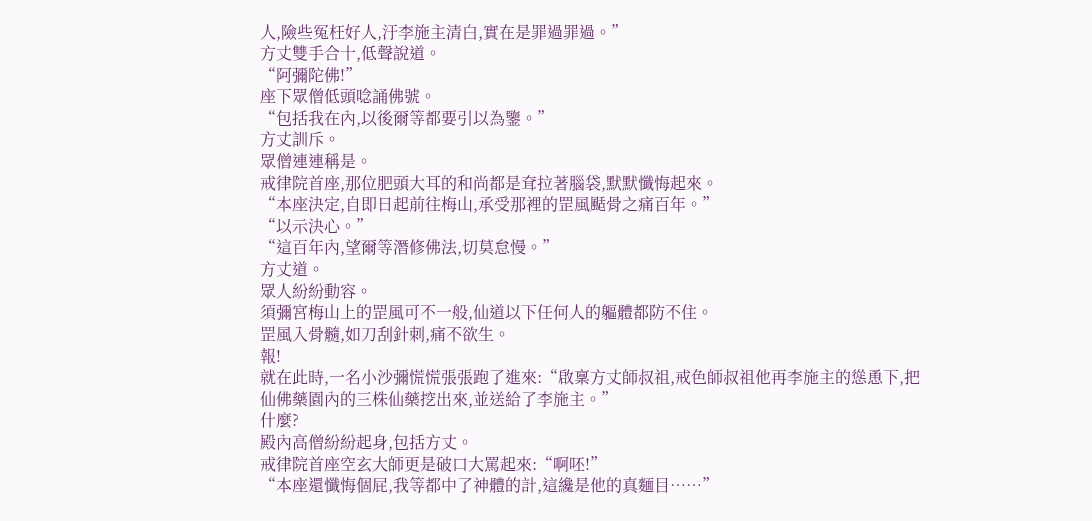人,險些冤枉好人,汙李施主清白,實在是罪過罪過。”
方丈雙手合十,低聲說道。
“阿彌陀佛!”
座下眾僧低頭唸誦佛號。
“包括我在內,以後爾等都要引以為鑒。”
方丈訓斥。
眾僧連連稱是。
戒律院首座,那位肥頭大耳的和尚都是耷拉著腦袋,默默懺悔起來。
“本座決定,自即日起前往梅山,承受那裡的罡風颳骨之痛百年。”
“以示決心。”
“這百年內,望爾等潛修佛法,切莫怠慢。”
方丈道。
眾人紛紛動容。
須彌宮梅山上的罡風可不一般,仙道以下任何人的軀體都防不住。
罡風入骨髓,如刀刮針刺,痛不欲生。
報!
就在此時,一名小沙彌慌慌張張跑了進來:“啟稟方丈師叔祖,戒色師叔祖他再李施主的慫恿下,把仙佛藥園內的三株仙藥挖出來,並送給了李施主。”
什麼?
殿內高僧紛紛起身,包括方丈。
戒律院首座空玄大師更是破口大罵起來:“啊呸!”
“本座還懺悔個屁,我等都中了神體的計,這纔是他的真麵目……”